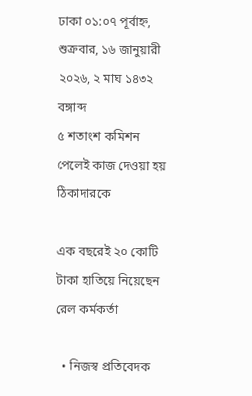ঢাকা ০১:০৭ পূর্বাহ্ন, শুক্রবার, ১৬ জানুয়ারী ২০২৬, ২ মাঘ ১৪৩২ বঙ্গাব্দ
৫ শতাংশ কমিশন পেলেই কাজ দেওয়া হয় ঠিকাদারকে

এক বছরেই ২০ কোটি টাকা হাতিয়ে নিয়েছেন রেল কর্মকর্তা

  • নিজস্ব প্রতিবেদক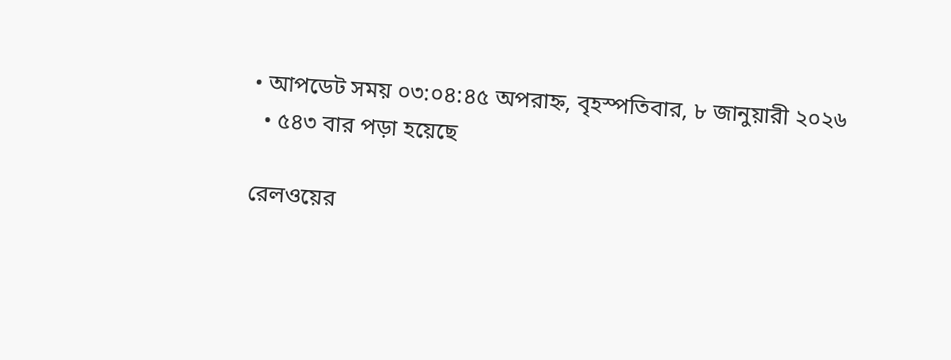• আপডেট সময় ০৩:০৪:৪৫ অপরাহ্ন, বৃহস্পতিবার, ৮ জানুয়ারী ২০২৬
  • ৫৪৩ বার পড়া হয়েছে

রেলওয়ের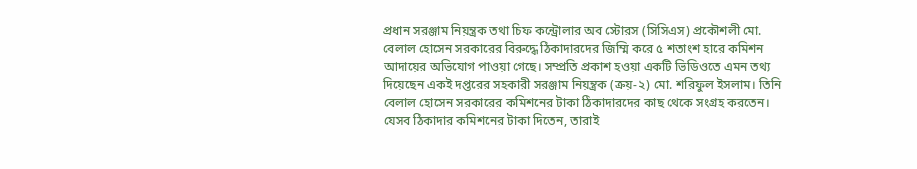প্রধান সরঞ্জাম নিয়ন্ত্রক তথা চিফ কন্ট্রোলার অব স্টোরস (সিসিএস) প্রকৌশলী মো. বেলাল হোসেন সরকারের বিরুদ্ধে ঠিকাদারদের জিম্মি করে ৫ শতাংশ হারে কমিশন আদায়ের অভিযোগ পাওয়া গেছে। সম্প্রতি প্রকাশ হওয়া একটি ভিডিওতে এমন তথ্য দিয়েছেন একই দপ্তরের সহকারী সরঞ্জাম নিয়ন্ত্রক (ক্রয়-২) মো. শরিফুল ইসলাম। তিনি বেলাল হোসেন সরকারের কমিশনের টাকা ঠিকাদারদের কাছ থেকে সংগ্রহ করতেন। যেসব ঠিকাদার কমিশনের টাকা দিতেন, তারাই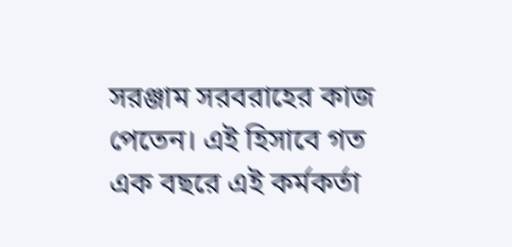সরঞ্জাম সরবরাহের কাজ পেতেন। এই হিসাবে গত এক বছরে এই কর্মকর্তা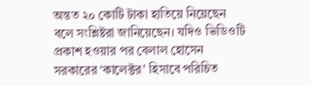অন্তত ২০ কোটি টাকা হাতিয়ে নিয়েছেন বলে সংশ্লিষ্টরা জানিয়েছেন। যদিও ভিডিওটি প্রকাশ হওয়ার পর বেলাল হোসেন সরকারের ‘কালেক্টর’ হিসাবে পরিচিত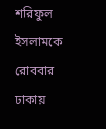শরিফুল ইসলামকে রোববার ঢাকায়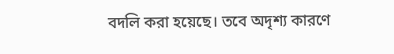বদলি করা হয়েছে। তবে অদৃশ্য কারণে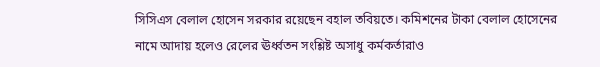সিসিএস বেলাল হোসেন সরকার রয়েছেন বহাল তবিয়তে। কমিশনের টাকা বেলাল হোসেনের নামে আদায় হলেও রেলের ঊর্ধ্বতন সংশ্লিষ্ট অসাধু কর্মকর্তারাও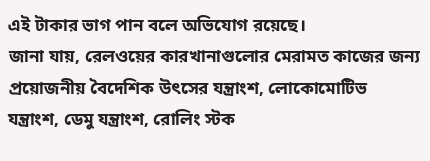এই টাকার ভাগ পান বলে অভিযোগ রয়েছে।
জানা যায়, রেলওয়ের কারখানাগুলোর মেরামত কাজের জন্য প্রয়োজনীয় বৈদেশিক উৎসের যন্ত্রাংশ, লোকোমোটিভ যন্ত্রাংশ, ডেমু যন্ত্রাংশ, রোলিং স্টক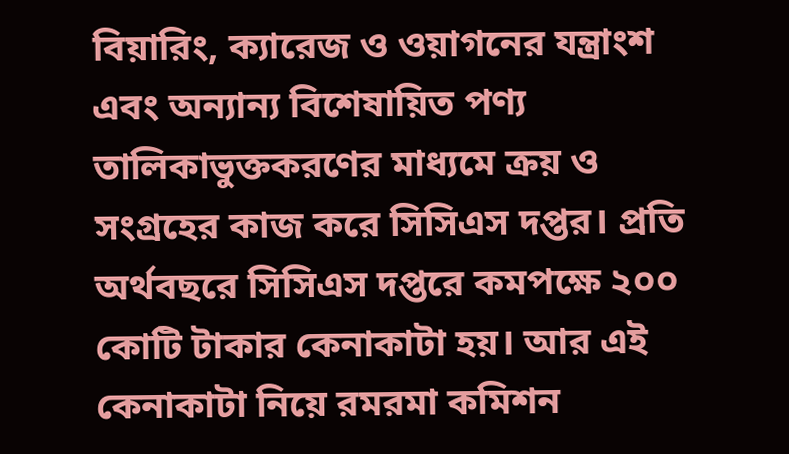বিয়ারিং, ক্যারেজ ও ওয়াগনের যন্ত্রাংশ এবং অন্যান্য বিশেষায়িত পণ্য তালিকাভুক্তকরণের মাধ্যমে ক্রয় ও সংগ্রহের কাজ করে সিসিএস দপ্তর। প্রতি অর্থবছরে সিসিএস দপ্তরে কমপক্ষে ২০০ কোটি টাকার কেনাকাটা হয়। আর এই কেনাকাটা নিয়ে রমরমা কমিশন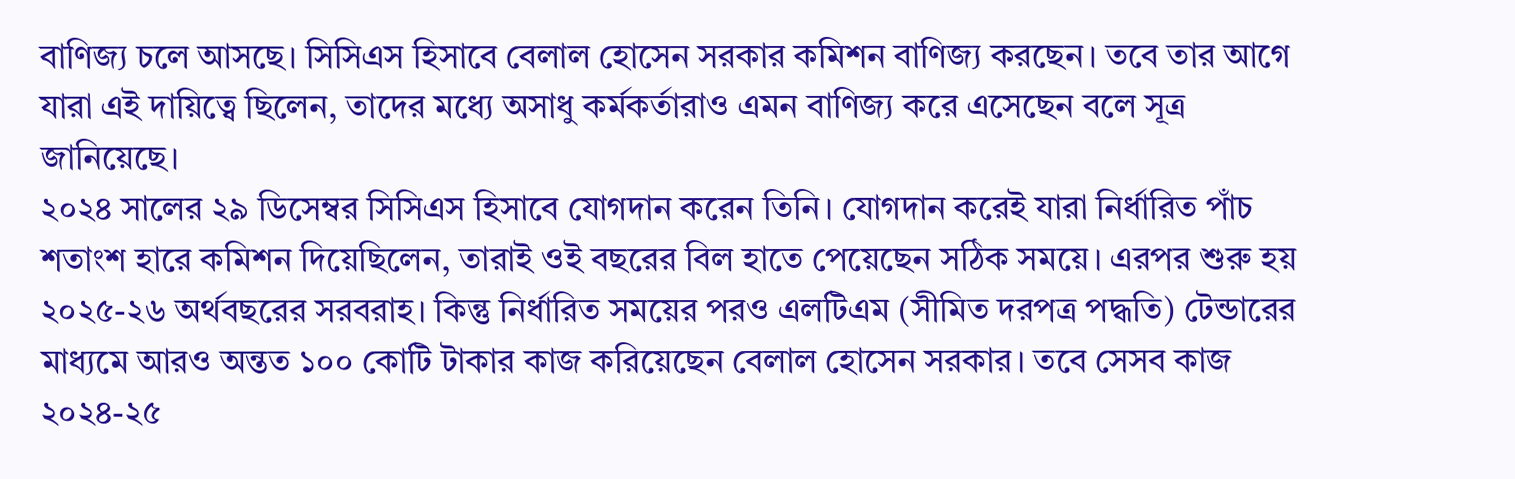বাণিজ্য চলে আসছে। সিসিএস হিসাবে বেলাল হোসেন সরকার কমিশন বাণিজ্য করছেন। তবে তার আগে যারা এই দায়িত্বে ছিলেন, তাদের মধ্যে অসাধু কর্মকর্তারাও এমন বাণিজ্য করে এসেছেন বলে সূত্র জানিয়েছে।
২০২৪ সালের ২৯ ডিসেম্বর সিসিএস হিসাবে যোগদান করেন তিনি। যোগদান করেই যারা নির্ধারিত পাঁচ শতাংশ হারে কমিশন দিয়েছিলেন, তারাই ওই বছরের বিল হাতে পেয়েছেন সঠিক সময়ে। এরপর শুরু হয় ২০২৫-২৬ অর্থবছরের সরবরাহ। কিন্তু নির্ধারিত সময়ের পরও এলটিএম (সীমিত দরপত্র পদ্ধতি) টেন্ডারের মাধ্যমে আরও অন্তত ১০০ কোটি টাকার কাজ করিয়েছেন বেলাল হোসেন সরকার। তবে সেসব কাজ ২০২৪-২৫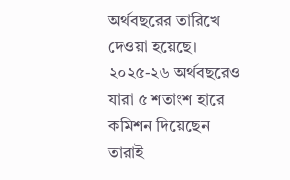অর্থবছরের তারিখে দেওয়া হয়েছে। ২০২৫-২৬ অর্থবছরেও যারা ৫ শতাংশ হারে কমিশন দিয়েছেন তারাই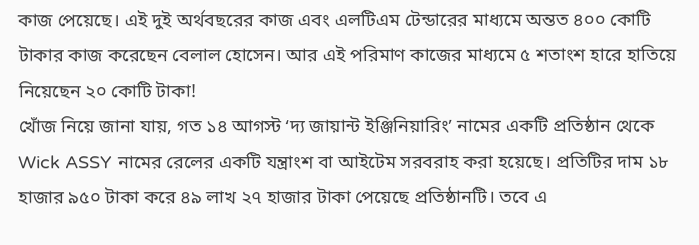কাজ পেয়েছে। এই দুই অর্থবছরের কাজ এবং এলটিএম টেন্ডারের মাধ্যমে অন্তত ৪০০ কোটি টাকার কাজ করেছেন বেলাল হোসেন। আর এই পরিমাণ কাজের মাধ্যমে ৫ শতাংশ হারে হাতিয়ে নিয়েছেন ২০ কোটি টাকা!
খোঁজ নিয়ে জানা যায়, গত ১৪ আগস্ট ‘দ্য জায়ান্ট ইঞ্জিনিয়ারিং’ নামের একটি প্রতিষ্ঠান থেকে Wick ASSY নামের রেলের একটি যন্ত্রাংশ বা আইটেম সরবরাহ করা হয়েছে। প্রতিটির দাম ১৮ হাজার ৯৫০ টাকা করে ৪৯ লাখ ২৭ হাজার টাকা পেয়েছে প্রতিষ্ঠানটি। তবে এ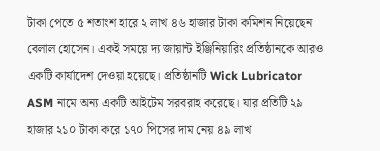টাকা পেতে ৫ শতাংশ হারে ২ লাখ ৪৬ হাজার টাকা কমিশন নিয়েছেন বেলাল হোসেন। একই সময়ে দ্য জায়ান্ট ইঞ্জিনিয়ারিং প্রতিষ্ঠানকে আরও একটি কার্যাদেশ দেওয়া হয়েছে। প্রতিষ্ঠানটি Wick Lubricator ASM নামে অন্য একটি আইটেম সরবরাহ করেছে। যার প্রতিটি ২৯ হাজার ২১০ টাকা করে ১৭০ পিসের দাম নেয় ৪৯ লাখ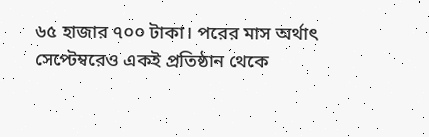৬৫ হাজার ৭০০ টাকা। পরের মাস অর্থাৎ সেপ্টেম্বরেও একই প্রতিষ্ঠান থেকে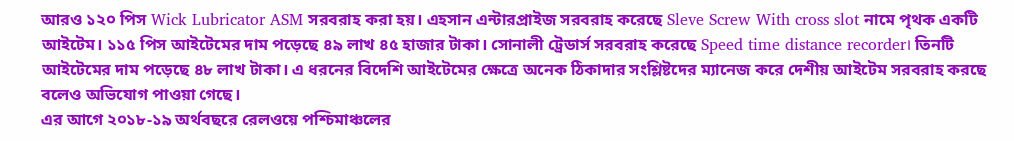আরও ১২০ পিস Wick Lubricator ASM সরবরাহ করা হয়। এহসান এন্টারপ্রাইজ সরবরাহ করেছে Sleve Screw With cross slot নামে পৃথক একটি আইটেম। ১১৫ পিস আইটেমের দাম পড়েছে ৪৯ লাখ ৪৫ হাজার টাকা। সোনালী ট্রেডার্স সরবরাহ করেছে Speed time distance recorder। তিনটি আইটেমের দাম পড়েছে ৪৮ লাখ টাকা। এ ধরনের বিদেশি আইটেমের ক্ষেত্রে অনেক ঠিকাদার সংশ্লিষ্টদের ম্যানেজ করে দেশীয় আইটেম সরবরাহ করছে বলেও অভিযোগ পাওয়া গেছে।
এর আগে ২০১৮-১৯ অর্থবছরে রেলওয়ে পশ্চিমাঞ্চলের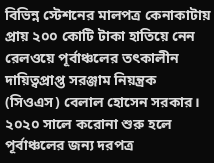বিভিন্ন স্টেশনের মালপত্র কেনাকাটায় প্রায় ২০০ কোটি টাকা হাতিয়ে নেন রেলওয়ে পূর্বাঞ্চলের তৎকালীন দায়িত্বপ্রাপ্ত সরঞ্জাম নিয়ন্ত্রক (সিওএস) বেলাল হোসেন সরকার। ২০২০ সালে করোনা শুরু হলে পূর্বাঞ্চলের জন্য দরপত্র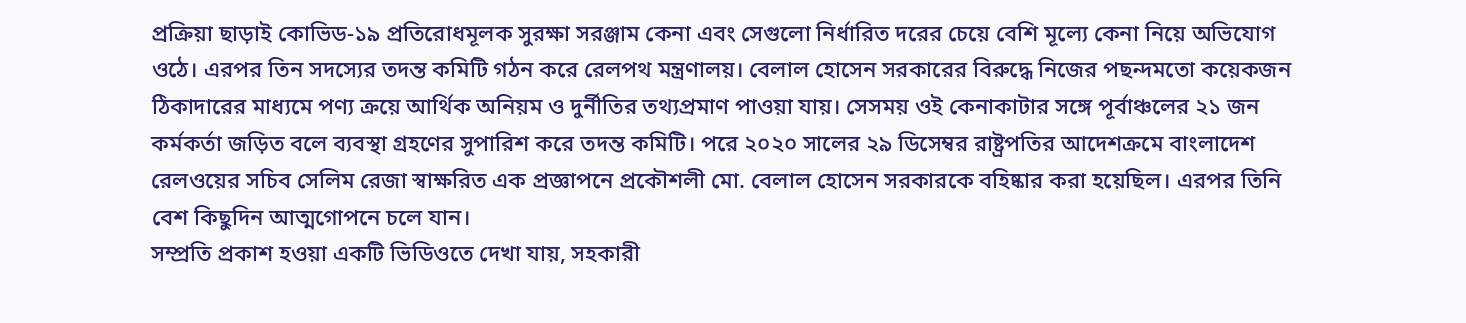প্রক্রিয়া ছাড়াই কোভিড-১৯ প্রতিরোধমূলক সুরক্ষা সরঞ্জাম কেনা এবং সেগুলো নির্ধারিত দরের চেয়ে বেশি মূল্যে কেনা নিয়ে অভিযোগ ওঠে। এরপর তিন সদস্যের তদন্ত কমিটি গঠন করে রেলপথ মন্ত্রণালয়। বেলাল হোসেন সরকারের বিরুদ্ধে নিজের পছন্দমতো কয়েকজন ঠিকাদারের মাধ্যমে পণ্য ক্রয়ে আর্থিক অনিয়ম ও দুর্নীতির তথ্যপ্রমাণ পাওয়া যায়। সেসময় ওই কেনাকাটার সঙ্গে পূর্বাঞ্চলের ২১ জন কর্মকর্তা জড়িত বলে ব্যবস্থা গ্রহণের সুপারিশ করে তদন্ত কমিটি। পরে ২০২০ সালের ২৯ ডিসেম্বর রাষ্ট্রপতির আদেশক্রমে বাংলাদেশ রেলওয়ের সচিব সেলিম রেজা স্বাক্ষরিত এক প্রজ্ঞাপনে প্রকৌশলী মো. বেলাল হোসেন সরকারকে বহিষ্কার করা হয়েছিল। এরপর তিনি বেশ কিছুদিন আত্মগোপনে চলে যান।
সম্প্রতি প্রকাশ হওয়া একটি ভিডিওতে দেখা যায়, সহকারী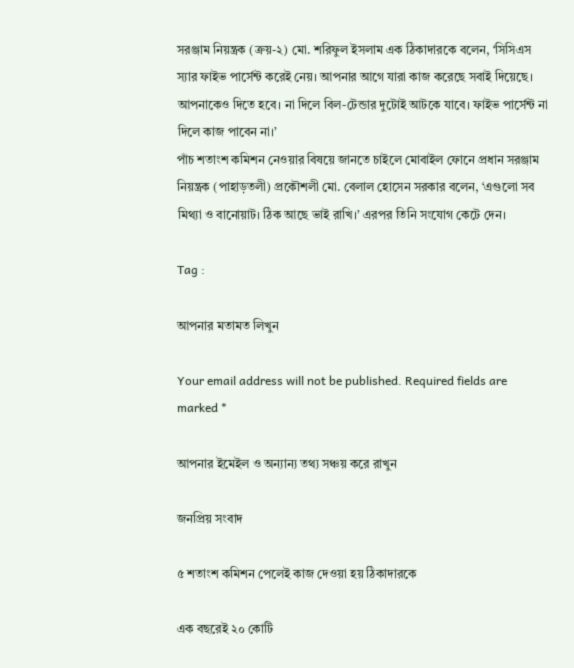সরঞ্জাম নিয়ন্ত্রক (ক্রয়-২) মো. শরিফুল ইসলাম এক ঠিকাদারকে বলেন, ‘সিসিএস স্যার ফাইভ পার্সেন্ট করেই নেয়। আপনার আগে যারা কাজ করেছে সবাই দিয়েছে। আপনাকেও দিতে হবে। না দিলে বিল-টেন্ডার দুটোই আটকে যাবে। ফাইভ পার্সেন্ট না দিলে কাজ পাবেন না।’
পাঁচ শতাংশ কমিশন নেওয়ার বিষয়ে জানতে চাইলে মোবাইল ফোনে প্রধান সরঞ্জাম নিয়ন্ত্রক (পাহাড়তলী) প্রকৌশলী মো. বেলাল হোসেন সরকার বলেন, ‘এগুলো সব মিথ্যা ও বানোয়াট। ঠিক আছে ভাই রাখি।’ এরপর তিনি সংযোগ কেটে দেন।

Tag :

আপনার মতামত লিখুন

Your email address will not be published. Required fields are marked *

আপনার ইমেইল ও অন্যান্য তথ্য সঞ্চয় করে রাখুন

জনপ্রিয় সংবাদ

৫ শতাংশ কমিশন পেলেই কাজ দেওয়া হয় ঠিকাদারকে

এক বছরেই ২০ কোটি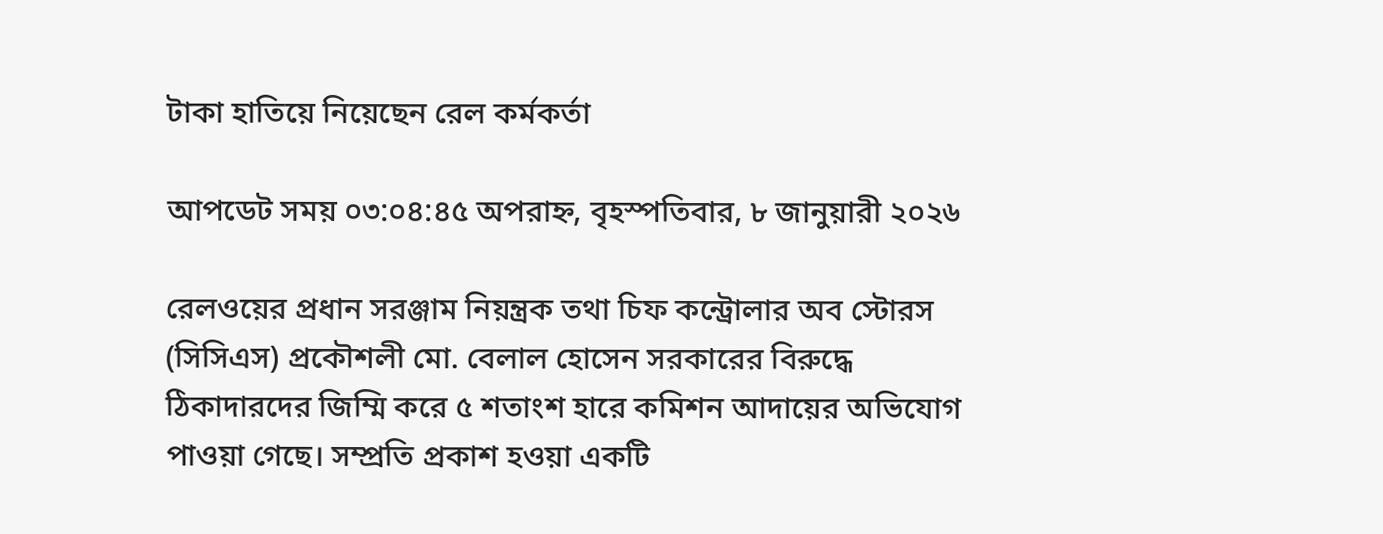টাকা হাতিয়ে নিয়েছেন রেল কর্মকর্তা

আপডেট সময় ০৩:০৪:৪৫ অপরাহ্ন, বৃহস্পতিবার, ৮ জানুয়ারী ২০২৬

রেলওয়ের প্রধান সরঞ্জাম নিয়ন্ত্রক তথা চিফ কন্ট্রোলার অব স্টোরস (সিসিএস) প্রকৌশলী মো. বেলাল হোসেন সরকারের বিরুদ্ধে ঠিকাদারদের জিম্মি করে ৫ শতাংশ হারে কমিশন আদায়ের অভিযোগ পাওয়া গেছে। সম্প্রতি প্রকাশ হওয়া একটি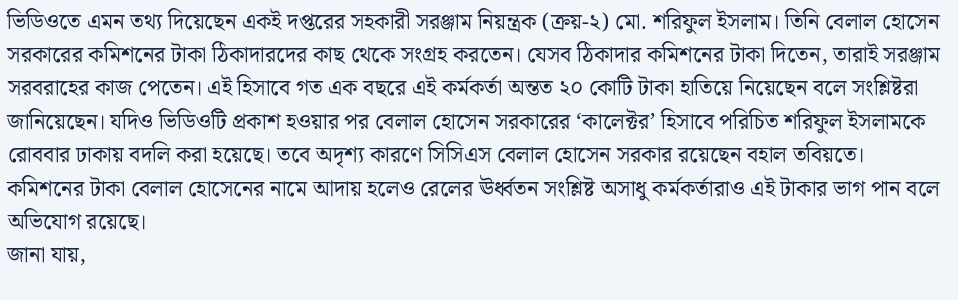ভিডিওতে এমন তথ্য দিয়েছেন একই দপ্তরের সহকারী সরঞ্জাম নিয়ন্ত্রক (ক্রয়-২) মো. শরিফুল ইসলাম। তিনি বেলাল হোসেন সরকারের কমিশনের টাকা ঠিকাদারদের কাছ থেকে সংগ্রহ করতেন। যেসব ঠিকাদার কমিশনের টাকা দিতেন, তারাই সরঞ্জাম সরবরাহের কাজ পেতেন। এই হিসাবে গত এক বছরে এই কর্মকর্তা অন্তত ২০ কোটি টাকা হাতিয়ে নিয়েছেন বলে সংশ্লিষ্টরা জানিয়েছেন। যদিও ভিডিওটি প্রকাশ হওয়ার পর বেলাল হোসেন সরকারের ‘কালেক্টর’ হিসাবে পরিচিত শরিফুল ইসলামকে রোববার ঢাকায় বদলি করা হয়েছে। তবে অদৃশ্য কারণে সিসিএস বেলাল হোসেন সরকার রয়েছেন বহাল তবিয়তে। কমিশনের টাকা বেলাল হোসেনের নামে আদায় হলেও রেলের ঊর্ধ্বতন সংশ্লিষ্ট অসাধু কর্মকর্তারাও এই টাকার ভাগ পান বলে অভিযোগ রয়েছে।
জানা যায়,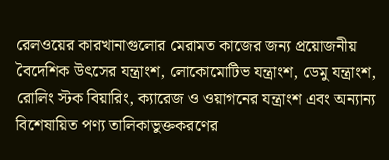রেলওয়ের কারখানাগুলোর মেরামত কাজের জন্য প্রয়োজনীয় বৈদেশিক উৎসের যন্ত্রাংশ, লোকোমোটিভ যন্ত্রাংশ, ডেমু যন্ত্রাংশ, রোলিং স্টক বিয়ারিং, ক্যারেজ ও ওয়াগনের যন্ত্রাংশ এবং অন্যান্য বিশেষায়িত পণ্য তালিকাভুক্তকরণের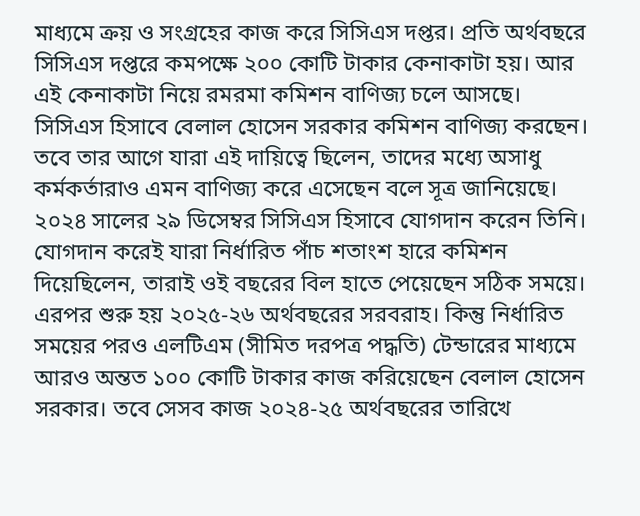মাধ্যমে ক্রয় ও সংগ্রহের কাজ করে সিসিএস দপ্তর। প্রতি অর্থবছরে সিসিএস দপ্তরে কমপক্ষে ২০০ কোটি টাকার কেনাকাটা হয়। আর এই কেনাকাটা নিয়ে রমরমা কমিশন বাণিজ্য চলে আসছে। সিসিএস হিসাবে বেলাল হোসেন সরকার কমিশন বাণিজ্য করছেন। তবে তার আগে যারা এই দায়িত্বে ছিলেন, তাদের মধ্যে অসাধু কর্মকর্তারাও এমন বাণিজ্য করে এসেছেন বলে সূত্র জানিয়েছে।
২০২৪ সালের ২৯ ডিসেম্বর সিসিএস হিসাবে যোগদান করেন তিনি। যোগদান করেই যারা নির্ধারিত পাঁচ শতাংশ হারে কমিশন দিয়েছিলেন, তারাই ওই বছরের বিল হাতে পেয়েছেন সঠিক সময়ে। এরপর শুরু হয় ২০২৫-২৬ অর্থবছরের সরবরাহ। কিন্তু নির্ধারিত সময়ের পরও এলটিএম (সীমিত দরপত্র পদ্ধতি) টেন্ডারের মাধ্যমে আরও অন্তত ১০০ কোটি টাকার কাজ করিয়েছেন বেলাল হোসেন সরকার। তবে সেসব কাজ ২০২৪-২৫ অর্থবছরের তারিখে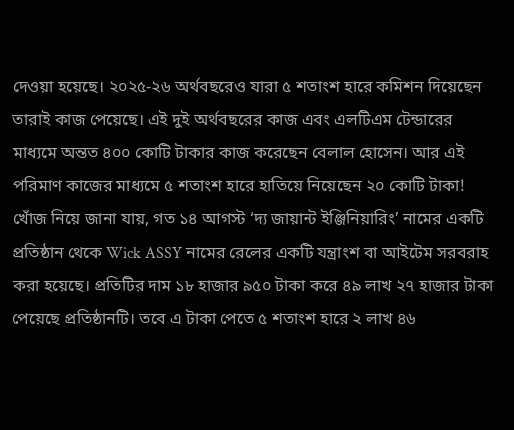দেওয়া হয়েছে। ২০২৫-২৬ অর্থবছরেও যারা ৫ শতাংশ হারে কমিশন দিয়েছেন তারাই কাজ পেয়েছে। এই দুই অর্থবছরের কাজ এবং এলটিএম টেন্ডারের মাধ্যমে অন্তত ৪০০ কোটি টাকার কাজ করেছেন বেলাল হোসেন। আর এই পরিমাণ কাজের মাধ্যমে ৫ শতাংশ হারে হাতিয়ে নিয়েছেন ২০ কোটি টাকা!
খোঁজ নিয়ে জানা যায়, গত ১৪ আগস্ট ‘দ্য জায়ান্ট ইঞ্জিনিয়ারিং’ নামের একটি প্রতিষ্ঠান থেকে Wick ASSY নামের রেলের একটি যন্ত্রাংশ বা আইটেম সরবরাহ করা হয়েছে। প্রতিটির দাম ১৮ হাজার ৯৫০ টাকা করে ৪৯ লাখ ২৭ হাজার টাকা পেয়েছে প্রতিষ্ঠানটি। তবে এ টাকা পেতে ৫ শতাংশ হারে ২ লাখ ৪৬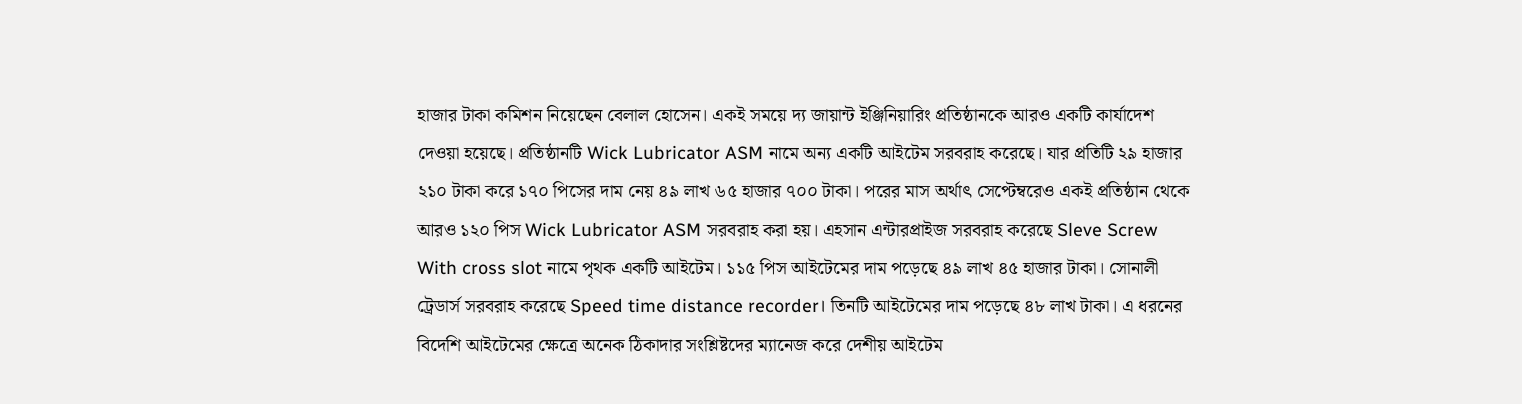হাজার টাকা কমিশন নিয়েছেন বেলাল হোসেন। একই সময়ে দ্য জায়ান্ট ইঞ্জিনিয়ারিং প্রতিষ্ঠানকে আরও একটি কার্যাদেশ দেওয়া হয়েছে। প্রতিষ্ঠানটি Wick Lubricator ASM নামে অন্য একটি আইটেম সরবরাহ করেছে। যার প্রতিটি ২৯ হাজার ২১০ টাকা করে ১৭০ পিসের দাম নেয় ৪৯ লাখ ৬৫ হাজার ৭০০ টাকা। পরের মাস অর্থাৎ সেপ্টেম্বরেও একই প্রতিষ্ঠান থেকে আরও ১২০ পিস Wick Lubricator ASM সরবরাহ করা হয়। এহসান এন্টারপ্রাইজ সরবরাহ করেছে Sleve Screw With cross slot নামে পৃথক একটি আইটেম। ১১৫ পিস আইটেমের দাম পড়েছে ৪৯ লাখ ৪৫ হাজার টাকা। সোনালী ট্রেডার্স সরবরাহ করেছে Speed time distance recorder। তিনটি আইটেমের দাম পড়েছে ৪৮ লাখ টাকা। এ ধরনের বিদেশি আইটেমের ক্ষেত্রে অনেক ঠিকাদার সংশ্লিষ্টদের ম্যানেজ করে দেশীয় আইটেম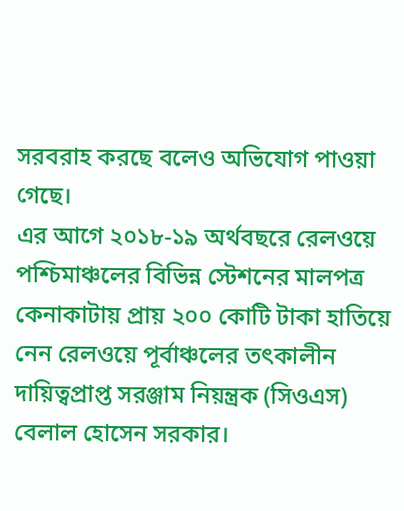সরবরাহ করছে বলেও অভিযোগ পাওয়া গেছে।
এর আগে ২০১৮-১৯ অর্থবছরে রেলওয়ে পশ্চিমাঞ্চলের বিভিন্ন স্টেশনের মালপত্র কেনাকাটায় প্রায় ২০০ কোটি টাকা হাতিয়ে নেন রেলওয়ে পূর্বাঞ্চলের তৎকালীন দায়িত্বপ্রাপ্ত সরঞ্জাম নিয়ন্ত্রক (সিওএস) বেলাল হোসেন সরকার।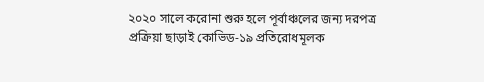২০২০ সালে করোনা শুরু হলে পূর্বাঞ্চলের জন্য দরপত্র প্রক্রিয়া ছাড়াই কোভিড-১৯ প্রতিরোধমূলক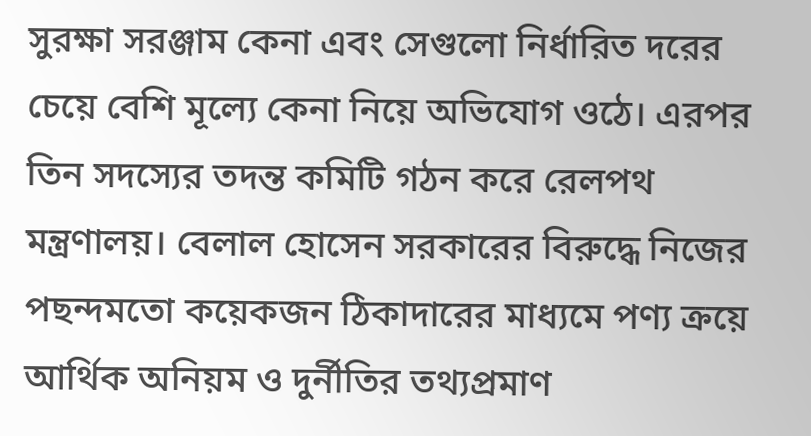সুরক্ষা সরঞ্জাম কেনা এবং সেগুলো নির্ধারিত দরের চেয়ে বেশি মূল্যে কেনা নিয়ে অভিযোগ ওঠে। এরপর তিন সদস্যের তদন্ত কমিটি গঠন করে রেলপথ মন্ত্রণালয়। বেলাল হোসেন সরকারের বিরুদ্ধে নিজের পছন্দমতো কয়েকজন ঠিকাদারের মাধ্যমে পণ্য ক্রয়ে আর্থিক অনিয়ম ও দুর্নীতির তথ্যপ্রমাণ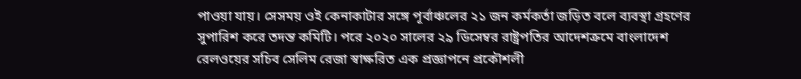পাওয়া যায়। সেসময় ওই কেনাকাটার সঙ্গে পূর্বাঞ্চলের ২১ জন কর্মকর্তা জড়িত বলে ব্যবস্থা গ্রহণের সুপারিশ করে তদন্ত কমিটি। পরে ২০২০ সালের ২৯ ডিসেম্বর রাষ্ট্রপতির আদেশক্রমে বাংলাদেশ রেলওয়ের সচিব সেলিম রেজা স্বাক্ষরিত এক প্রজ্ঞাপনে প্রকৌশলী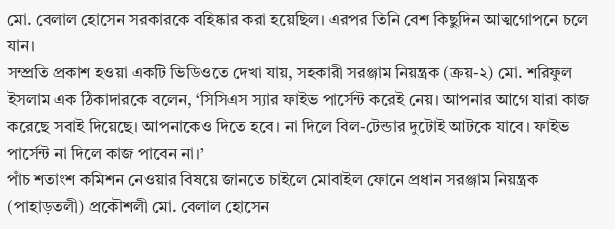মো. বেলাল হোসেন সরকারকে বহিষ্কার করা হয়েছিল। এরপর তিনি বেশ কিছুদিন আত্মগোপনে চলে যান।
সম্প্রতি প্রকাশ হওয়া একটি ভিডিওতে দেখা যায়, সহকারী সরঞ্জাম নিয়ন্ত্রক (ক্রয়-২) মো. শরিফুল ইসলাম এক ঠিকাদারকে বলেন, ‘সিসিএস স্যার ফাইভ পার্সেন্ট করেই নেয়। আপনার আগে যারা কাজ করেছে সবাই দিয়েছে। আপনাকেও দিতে হবে। না দিলে বিল-টেন্ডার দুটোই আটকে যাবে। ফাইভ পার্সেন্ট না দিলে কাজ পাবেন না।’
পাঁচ শতাংশ কমিশন নেওয়ার বিষয়ে জানতে চাইলে মোবাইল ফোনে প্রধান সরঞ্জাম নিয়ন্ত্রক (পাহাড়তলী) প্রকৌশলী মো. বেলাল হোসেন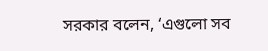সরকার বলেন, ‘এগুলো সব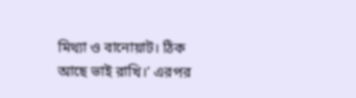মিথ্যা ও বানোয়াট। ঠিক আছে ভাই রাখি।’ এরপর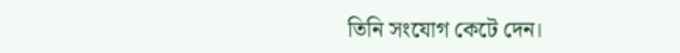তিনি সংযোগ কেটে দেন।